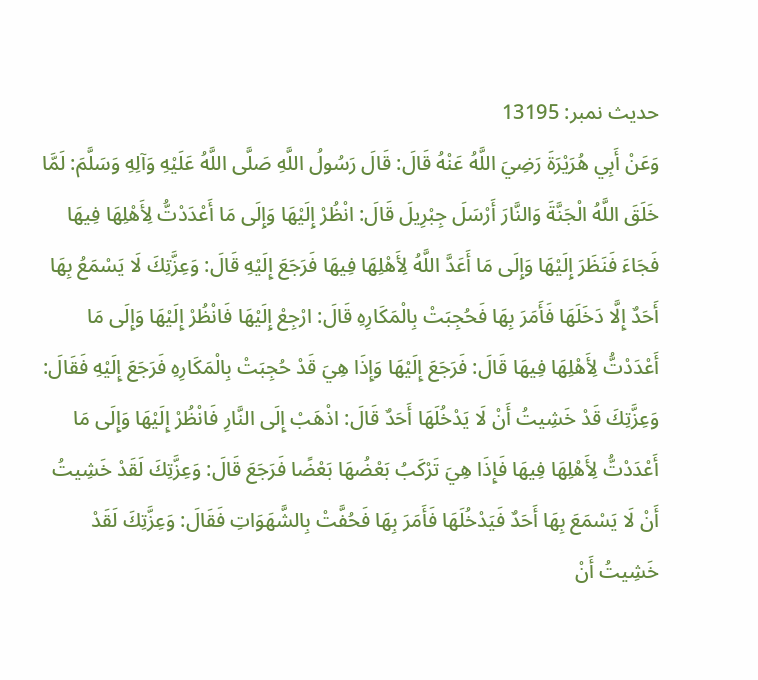حدیث نمبر: 13195
وَعَنْ أَبِي هُرَيْرَةَ رَضِيَ اللَّهُ عَنْهُ قَالَ: قَالَ رَسُولُ اللَّهِ صَلَّى اللَّهُ عَلَيْهِ وَآلِهِ وَسَلَّمَ: لَمَّا خَلَقَ اللَّهُ الْجَنَّةَ وَالنَّارَ أَرْسَلَ جِبْرِيلَ قَالَ: انْظُرْ إِلَيْهَا وَإِلَى مَا أَعْدَدْتُّ لِأَهْلِهَا فِيهَا فَجَاءَ فَنَظَرَ إِلَيْهَا وَإِلَى مَا أَعَدَّ اللَّهُ لِأَهْلِهَا فِيهَا فَرَجَعَ إِلَيْهِ قَالَ: وَعِزَّتِكَ لَا يَسْمَعُ بِهَا أَحَدٌ إِلَّا دَخَلَهَا فَأَمَرَ بِهَا فَحُجِبَتْ بِالْمَكَارِهِ قَالَ: ارْجِعْ إِلَيْهَا فَانْظُرْ إِلَيْهَا وَإِلَى مَا أَعْدَدْتُّ لِأَهْلِهَا فِيهَا قَالَ: فَرَجَعَ إِلَيْهَا وَإِذَا هِيَ قَدْ حُجِبَتْ بِالْمَكَارِهِ فَرَجَعَ إِلَيْهِ فَقَالَ: وَعِزَّتِكَ قَدْ خَشِيتُ أَنْ لَا يَدْخُلَهَا أَحَدٌ قَالَ: اذْهَبْ إِلَى النَّارِ فَانْظُرْ إِلَيْهَا وَإِلَى مَا أَعْدَدْتُّ لِأَهْلِهَا فِيهَا فَإِذَا هِيَ تَرْكَبُ بَعْضُهَا بَعْضًا فَرَجَعَ قَالَ: وَعِزَّتِكَ لَقَدْ خَشِيتُ أَنْ لَا يَسْمَعَ بِهَا أَحَدٌ فَيَدْخُلَهَا فَأَمَرَ بِهَا فَحُفَّتْ بِالشَّهَوَاتِ فَقَالَ: وَعِزَّتِكَ لَقَدْ خَشِيتُ أَنْ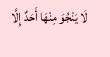لَا يَنْجُوَ مِنْهَا أَحَدٌ إِلَّا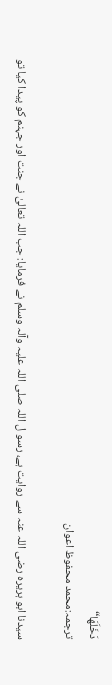دَخَلَهَا“
ترجمہ:محمد محفوظ اعوان

سیدنا ابو ہریرہ رضی اللہ عنہ سے روایت ہے، رسو ل اللہ صلی اللہ علیہ وآلہ وسلم نے فرمایا: جب اللہ تعالیٰ نے جنت اور جہنم کو پیدا کیا تو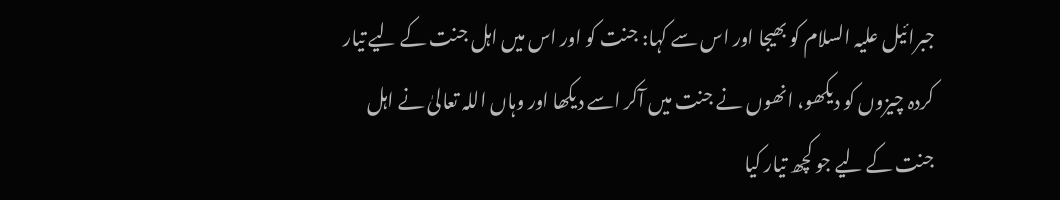جبرائیل علیہ السلام کو بھیجا اور اس سے کہا: جنت کو اور اس میں اہل جنت کے لیے تیار کردہ چیزوں کو دیکھو، انھوں نے جنت میں آکر اسے دیکھا اور وہاں اللہ تعالیٰ نے اہل جنت کے لیے جو کچھ تیار کیا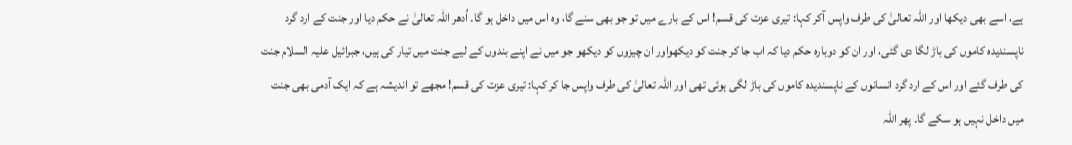ہے، اسے بھی دیکھا اور اللہ تعالیٰ کی طرف واپس آکر کہا: تیری عزت کی قسم! اس کے بارے میں تو جو بھی سنے گا، وہ اس میں داخل ہو گا۔ اُدھر اللہ تعالیٰ نے حکم دیا اور جنت کے ارد گرد ناپسندیدہ کاموں کی باڑ لگا دی گئی، اور ان کو دوبارہ حکم دیا کہ اب جا کر جنت کو دیکھواور ان چیزوں کو دیکھو جو میں نے اپنے بندوں کے لیے جنت میں تیار کی ہیں، جبرائیل علیہ السلام جنت کی طرف گئے اور اس کے ارد گرد انسانوں کے ناپسندیدہ کاموں کی باڑ لگی ہوئی تھی اور اللہ تعالیٰ کی طرف واپس جا کر کہا: تیری عزت کی قسم! مجھے تو اندیشہ ہے کہ ایک آدمی بھی جنت میں داخل نہیں ہو سکے گا۔ پھر اللہ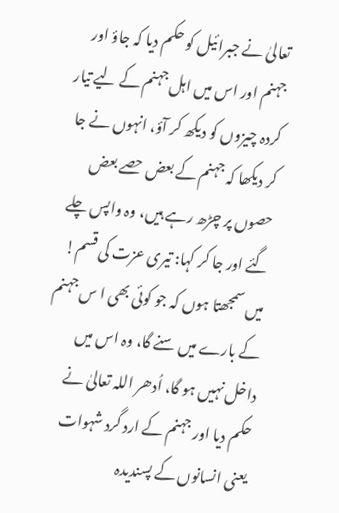تعالیٰ نے جبرائیل کو حکم دیا کہ جاؤ اور جہنم اور اس میں اہل جہنم کے لیے تیار کردہ چیزوں کو دیکھ کر آؤ، انہوں نے جا کر دیکھا کہ جہنم کے بعض حصے بعض حصوں پر چڑھ رہے ہیں، وہ واپس چلے گئے اور جا کر کہا: تیری عزت کی قسم! میں سمجھتا ہوں کہ جو کوئی بھی ا س جہنم کے بارے میں سنے گا، وہ اس میں داخل نہیں ہو گا، اُدھر اللہ تعالیٰ نے حکم دیا اور جہنم کے ارد گرد شہوات یعنی انسانوں کے پسندیدہ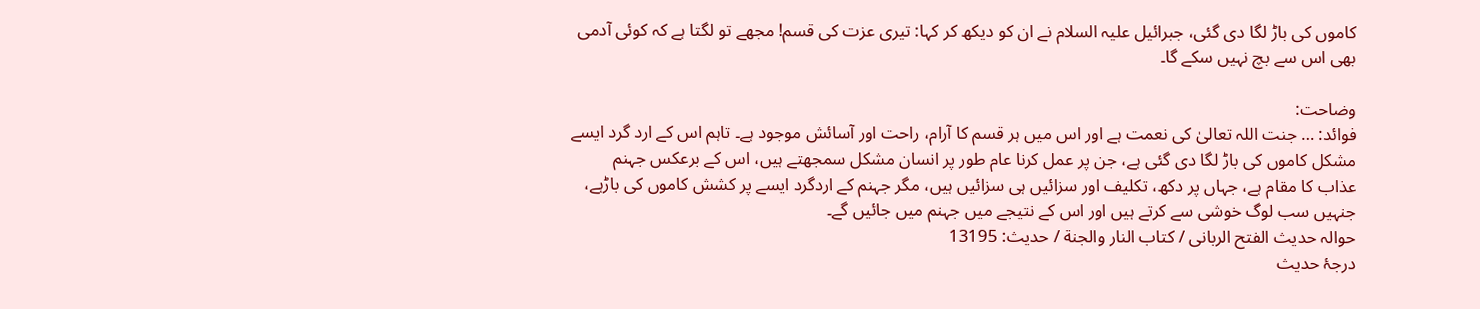کاموں کی باڑ لگا دی گئی، جبرائیل علیہ السلام نے ان کو دیکھ کر کہا: تیری عزت کی قسم! مجھے تو لگتا ہے کہ کوئی آدمی بھی اس سے بچ نہیں سکے گا۔

وضاحت:
فوائد: … جنت اللہ تعالیٰ کی نعمت ہے اور اس میں ہر قسم کا آرام، راحت اور آسائش موجود ہے۔ تاہم اس کے ارد گرد ایسے مشکل کاموں کی باڑ لگا دی گئی ہے، جن پر عمل کرنا عام طور پر انسان مشکل سمجھتے ہیں، اس کے برعکس جہنم عذاب کا مقام ہے، جہاں پر دکھ، تکلیف اور سزائیں ہی سزائیں ہیں، مگر جہنم کے اردگرد ایسے پر کشش کاموں کی باڑہے، جنہیں سب لوگ خوشی سے کرتے ہیں اور اس کے نتیجے میں جہنم میں جائیں گے۔
حوالہ حدیث الفتح الربانی / كتاب النار والجنة / حدیث: 13195
درجۂ حدیث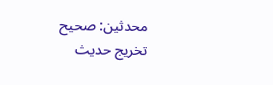محدثین: صحیح
تخریج حدیث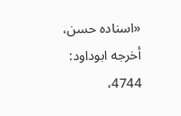«اسناده حسن، أخرجه ابوداود: 4744،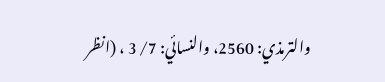والترمذي: 2560، والنسائي: 7/ 3 ، (انظر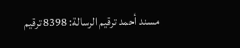مسند أحمد ترقيم الرسالة: 8398 ترقیم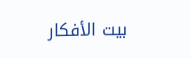بيت الأفكار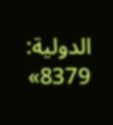الدولية: 8379»